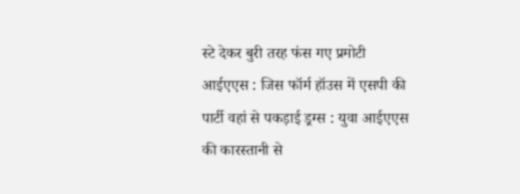स्टे देकर बुरी तरह फंस गए प्रमोटी आईएएस : जिस फॉर्म हॉउस में एसपी की पार्टी वहां से पकड़ाई ड्रग्स : युवा आईएएस की कारस्तानी से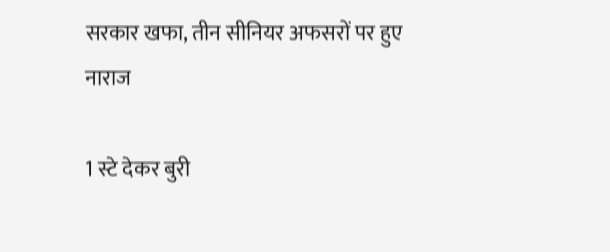सरकार खफा, तीन सीनियर अफसरों पर हुए नाराज

1 स्टे देकर बुरी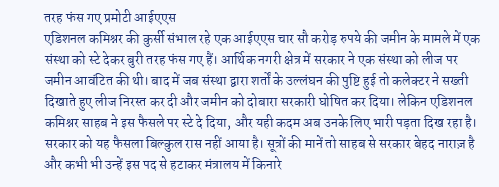तरह फंस गए प्रमोटी आईएएस
एडिशनल कमिश्नर की कुर्सी संभाल रहे एक आईएएस चार सौ करोड़ रुपये की जमीन के मामले में एक संस्था को स्टे देकर बुरी तरह फंस गए हैं। आर्थिक नगरी क्षेत्र में सरकार ने एक संस्था को लीज पर जमीन आवंटित की थी। बाद में जब संस्था द्वारा शर्तों के उल्लंघन की पुष्टि हुई तो कलेक्टर ने सख्ती दिखाते हुए लीज निरस्त कर दी और जमीन को दोबारा सरकारी घोषित कर दिया। लेकिन एडिशनल कमिश्नर साहब ने इस फैसले पर स्टे दे दिया, और यही कदम अब उनके लिए भारी पड़ता दिख रहा है। सरकार को यह फैसला बिल्कुल रास नहीं आया है। सूत्रों की मानें तो साहब से सरकार बेहद नाराज़ है और कभी भी उन्हें इस पद से हटाकर मंत्रालय में किनारे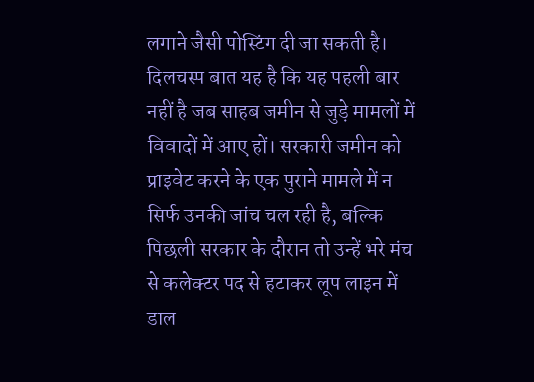लगाने जैसी पोस्टिंग दी जा सकती है। दिलचस्प बात यह है कि यह पहली बार नहीं है जब साहब जमीन से जुड़े मामलों में विवादों में आए हों। सरकारी जमीन को प्राइवेट करने के एक पुराने मामले में न सिर्फ उनकी जांच चल रही है, बल्कि पिछली सरकार के दौरान तो उन्हें भरे मंच से कलेक्टर पद से हटाकर लूप लाइन में डाल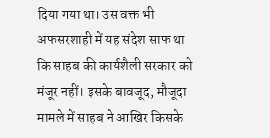दिया गया था। उस वक्त भी अफसरशाही में यह संदेश साफ था कि साहब की कार्यशैली सरकार को मंजूर नहीं। इसके बावजूद, मौजूदा मामले में साहब ने आखिर किसके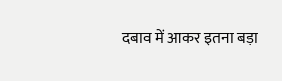दबाव में आकर इतना बड़ा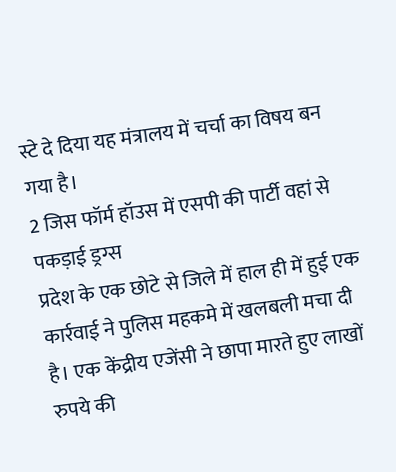स्टे दे दिया यह मंत्रालय में चर्चा का विषय बन गया है।
2 जिस फॉर्म हॉउस में एसपी की पार्टी वहां से पकड़ाई ड्रग्स
प्रदेश के एक छोटे से जिले में हाल ही में हुई एक कार्रवाई ने पुलिस महकमे में खलबली मचा दी है। एक केंद्रीय एजेंसी ने छापा मारते हुए लाखों रुपये की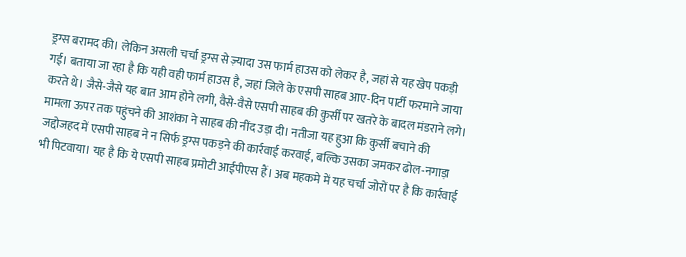ड्रग्स बरामद की। लेकिन असली चर्चा ड्रग्स से ज़्यादा उस फार्म हाउस को लेकर है, जहां से यह खेप पकड़ी गई। बताया जा रहा है कि यही वही फार्म हाउस है, जहां जिले के एसपी साहब आए-दिन पार्टी फरमाने जाया करते थे। जैसे-जैसे यह बात आम होने लगी, वैसे-वैसे एसपी साहब की कुर्सी पर खतरे के बादल मंडराने लगे। मामला ऊपर तक पहुंचने की आशंका ने साहब की नींद उड़ा दी। नतीजा यह हुआ कि कुर्सी बचाने की जद्दोजहद में एसपी साहब ने न सिर्फ ड्रग्स पकड़ने की कार्रवाई करवाई, बल्कि उसका जमकर ढोल-नगाड़ा भी पिटवाया। यह है कि ये एसपी साहब प्रमोटी आईपीएस हैं। अब महकमे में यह चर्चा जोरों पर है कि कार्रवाई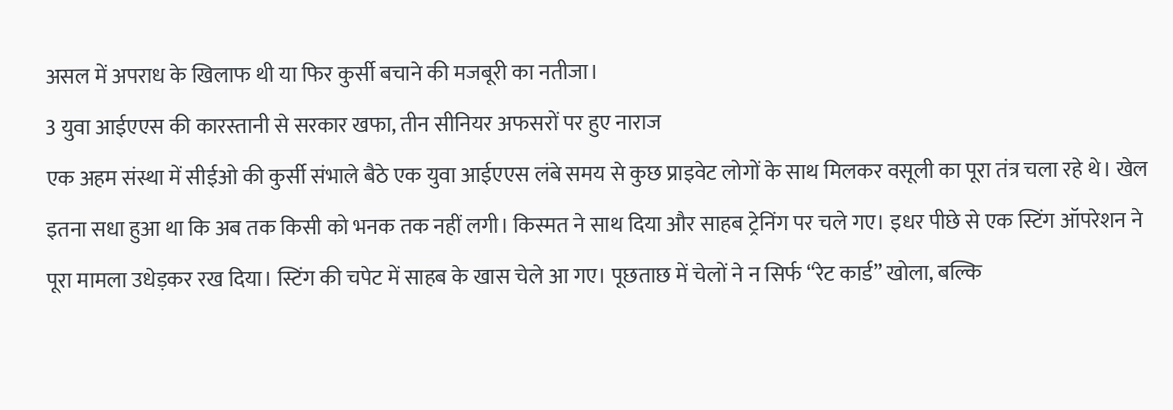असल में अपराध के खिलाफ थी या फिर कुर्सी बचाने की मजबूरी का नतीजा।
3 युवा आईएएस की कारस्तानी से सरकार खफा, तीन सीनियर अफसरों पर हुए नाराज
एक अहम संस्था में सीईओ की कुर्सी संभाले बैठे एक युवा आईएएस लंबे समय से कुछ प्राइवेट लोगों के साथ मिलकर वसूली का पूरा तंत्र चला रहे थे। खेल इतना सधा हुआ था कि अब तक किसी को भनक तक नहीं लगी। किस्मत ने साथ दिया और साहब ट्रेनिंग पर चले गए। इधर पीछे से एक स्टिंग ऑपरेशन ने पूरा मामला उधेड़कर रख दिया। स्टिंग की चपेट में साहब के खास चेले आ गए। पूछताछ में चेलों ने न सिर्फ “रेट कार्ड” खोला, बल्कि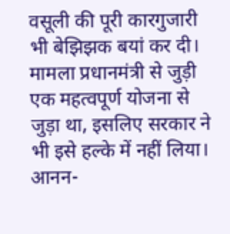वसूली की पूरी कारगुजारी भी बेझिझक बयां कर दी। मामला प्रधानमंत्री से जुड़ी एक महत्वपूर्ण योजना से जुड़ा था, इसलिए सरकार ने भी इसे हल्के में नहीं लिया। आनन-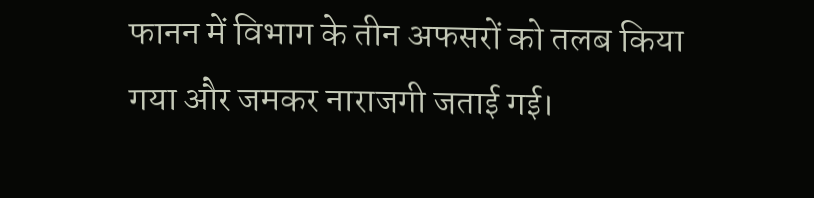फानन में विभाग के तीन अफसरों को तलब किया गया और जमकर नाराजगी जताई गई।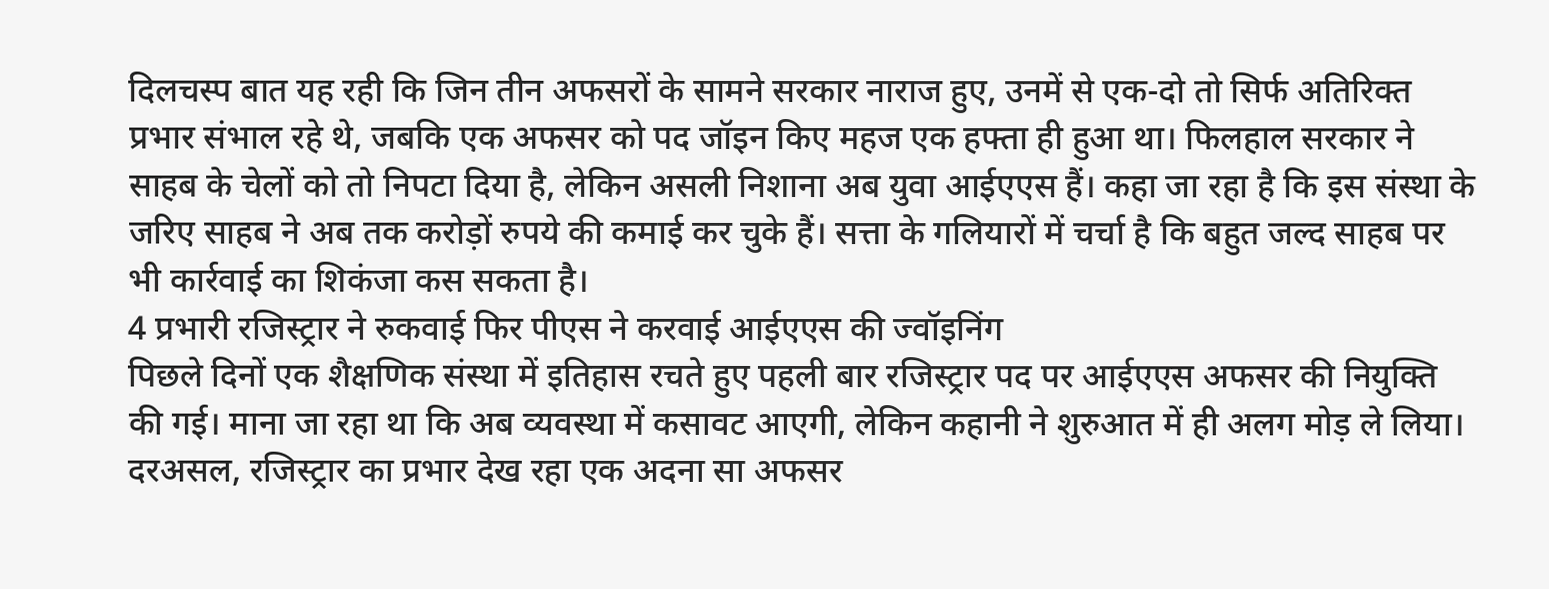दिलचस्प बात यह रही कि जिन तीन अफसरों के सामने सरकार नाराज हुए, उनमें से एक-दो तो सिर्फ अतिरिक्त प्रभार संभाल रहे थे, जबकि एक अफसर को पद जॉइन किए महज एक हफ्ता ही हुआ था। फिलहाल सरकार ने साहब के चेलों को तो निपटा दिया है, लेकिन असली निशाना अब युवा आईएएस हैं। कहा जा रहा है कि इस संस्था के जरिए साहब ने अब तक करोड़ों रुपये की कमाई कर चुके हैं। सत्ता के गलियारों में चर्चा है कि बहुत जल्द साहब पर भी कार्रवाई का शिकंजा कस सकता है।
4 प्रभारी रजिस्ट्रार ने रुकवाई फिर पीएस ने करवाई आईएएस की ज्वॉइनिंग
पिछले दिनों एक शैक्षणिक संस्था में इतिहास रचते हुए पहली बार रजिस्ट्रार पद पर आईएएस अफसर की नियुक्ति की गई। माना जा रहा था कि अब व्यवस्था में कसावट आएगी, लेकिन कहानी ने शुरुआत में ही अलग मोड़ ले लिया। दरअसल, रजिस्ट्रार का प्रभार देख रहा एक अदना सा अफसर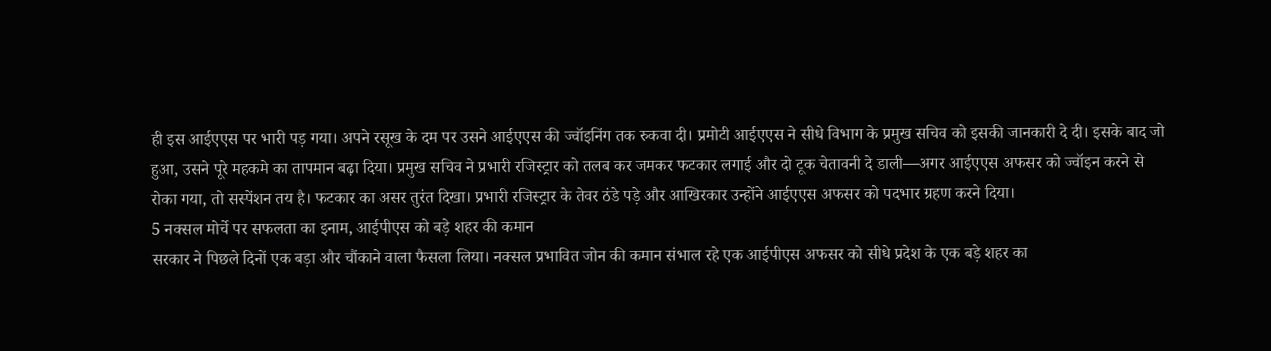ही इस आईएएस पर भारी पड़ गया। अपने रसूख के दम पर उसने आईएएस की ज्वॉइनिंग तक रुकवा दी। प्रमोटी आईएएस ने सीधे विभाग के प्रमुख सचिव को इसकी जानकारी दे दी। इसके बाद जो हुआ, उसने पूरे महकमे का तापमान बढ़ा दिया। प्रमुख सचिव ने प्रभारी रजिस्ट्रार को तलब कर जमकर फटकार लगाई और दो टूक चेतावनी दे डाली—अगर आईएएस अफसर को ज्वॉइन करने से रोका गया, तो सस्पेंशन तय है। फटकार का असर तुरंत दिखा। प्रभारी रजिस्ट्रार के तेवर ठंडे पड़े और आखिरकार उन्होंने आईएएस अफसर को पदभार ग्रहण करने दिया।
5 नक्सल मोर्चे पर सफलता का इनाम, आईपीएस को बड़े शहर की कमान
सरकार ने पिछले दिनों एक बड़ा और चौंकाने वाला फैसला लिया। नक्सल प्रभावित जोन की कमान संभाल रहे एक आईपीएस अफसर को सीधे प्रदेश के एक बड़े शहर का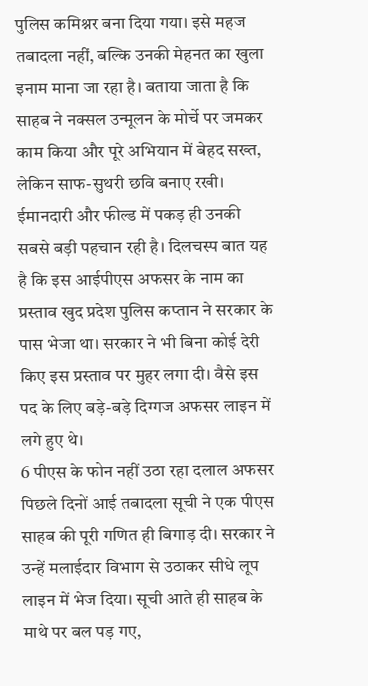पुलिस कमिश्नर बना दिया गया। इसे महज तबादला नहीं, बल्कि उनकी मेहनत का खुला इनाम माना जा रहा है। बताया जाता है कि साहब ने नक्सल उन्मूलन के मोर्चे पर जमकर काम किया और पूरे अभियान में बेहद सख्त, लेकिन साफ-सुथरी छवि बनाए रखी। ईमानदारी और फील्ड में पकड़ ही उनकी सबसे बड़ी पहचान रही है। दिलचस्प बात यह है कि इस आईपीएस अफसर के नाम का प्रस्ताव खुद प्रदेश पुलिस कप्तान ने सरकार के पास भेजा था। सरकार ने भी बिना कोई देरी किए इस प्रस्ताव पर मुहर लगा दी। वैसे इस पद के लिए बड़े-बड़े दिग्गज अफसर लाइन में लगे हुए थे।
6 पीएस के फोन नहीं उठा रहा दलाल अफसर
पिछले दिनों आई तबादला सूची ने एक पीएस साहब की पूरी गणित ही बिगाड़ दी। सरकार ने उन्हें मलाईदार विभाग से उठाकर सीधे लूप लाइन में भेज दिया। सूची आते ही साहब के माथे पर बल पड़ गए,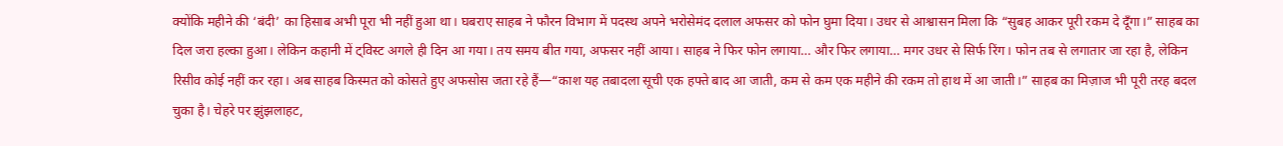क्योंकि महीने की ‘बंदी’ का हिसाब अभी पूरा भी नहीं हुआ था। घबराए साहब ने फौरन विभाग में पदस्थ अपने भरोसेमंद दलाल अफसर को फोन घुमा दिया। उधर से आश्वासन मिला कि “सुबह आकर पूरी रकम दे दूँगा।” साहब का दिल जरा हल्का हुआ। लेकिन कहानी में ट्विस्ट अगले ही दिन आ गया। तय समय बीत गया, अफसर नहीं आया। साहब ने फिर फोन लगाया… और फिर लगाया… मगर उधर से सिर्फ रिंग। फोन तब से लगातार जा रहा है, लेकिन रिसीव कोई नहीं कर रहा। अब साहब किस्मत को कोसते हुए अफसोस जता रहे हैं—“काश यह तबादला सूची एक हफ्ते बाद आ जाती, कम से कम एक महीने की रकम तो हाथ में आ जाती।” साहब का मिज़ाज भी पूरी तरह बदल चुका है। चेहरे पर झुंझलाहट,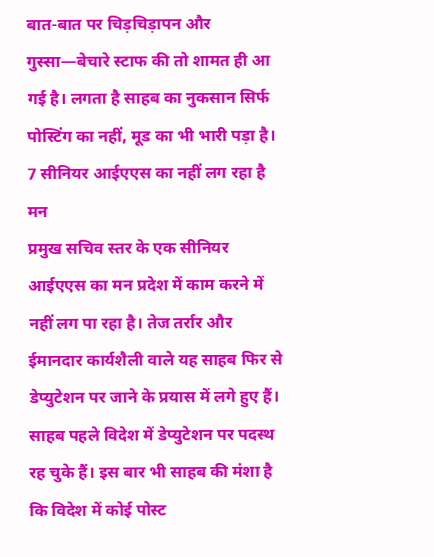बात-बात पर चिड़चिड़ापन और गुस्सा—बेचारे स्टाफ की तो शामत ही आ गई है। लगता है साहब का नुकसान सिर्फ पोस्टिंग का नहीं, मूड का भी भारी पड़ा है।
7 सीनियर आईएएस का नहीं लग रहा है मन
प्रमुख सचिव स्तर के एक सीनियर आईएएस का मन प्रदेश में काम करने में नहीं लग पा रहा है। तेज तर्रार और ईमानदार कार्यशैली वाले यह साहब फिर से डेप्युटेशन पर जाने के प्रयास में लगे हुए हैं। साहब पहले विदेश में डेप्युटेशन पर पदस्थ रह चुके हैं। इस बार भी साहब की मंशा है कि विदेश में कोई पोस्ट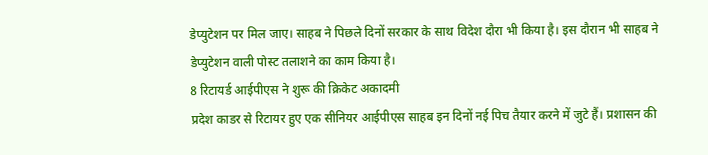डेप्युटेशन पर मिल जाए। साहब ने पिछले दिनों सरकार के साथ विदेश दौरा भी किया है। इस दौरान भी साहब ने डेप्युटेशन वाली पोस्ट तलाशने का काम किया है।
8 रिटायर्ड आईपीएस ने शुरू की क्रिकेट अकादमी
प्रदेश काडर से रिटायर हुए एक सीनियर आईपीएस साहब इन दिनों नई पिच तैयार करने में जुटे हैं। प्रशासन की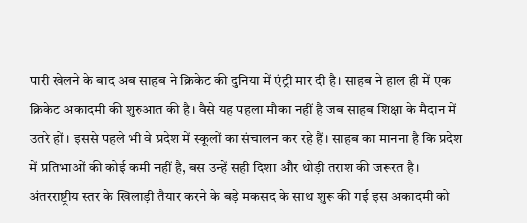पारी खेलने के बाद अब साहब ने क्रिकेट की दुनिया में एंट्री मार दी है। साहब ने हाल ही में एक क्रिकेट अकादमी की शुरुआत की है। वैसे यह पहला मौका नहीं है जब साहब शिक्षा के मैदान में उतरे हों। इससे पहले भी वे प्रदेश में स्कूलों का संचालन कर रहे हैं। साहब का मानना है कि प्रदेश में प्रतिभाओं की कोई कमी नहीं है, बस उन्हें सही दिशा और थोड़ी तराश की जरूरत है। अंतरराष्ट्रीय स्तर के खिलाड़ी तैयार करने के बड़े मकसद के साथ शुरू की गई इस अकादमी को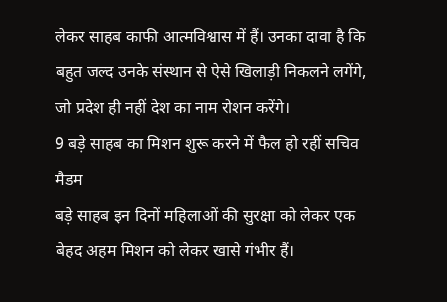लेकर साहब काफी आत्मविश्वास में हैं। उनका दावा है कि बहुत जल्द उनके संस्थान से ऐसे खिलाड़ी निकलने लगेंगे, जो प्रदेश ही नहीं देश का नाम रोशन करेंगे।
9 बड़े साहब का मिशन शुरू करने में फैल हो रहीं सचिव मैडम
बड़े साहब इन दिनों महिलाओं की सुरक्षा को लेकर एक बेहद अहम मिशन को लेकर खासे गंभीर हैं।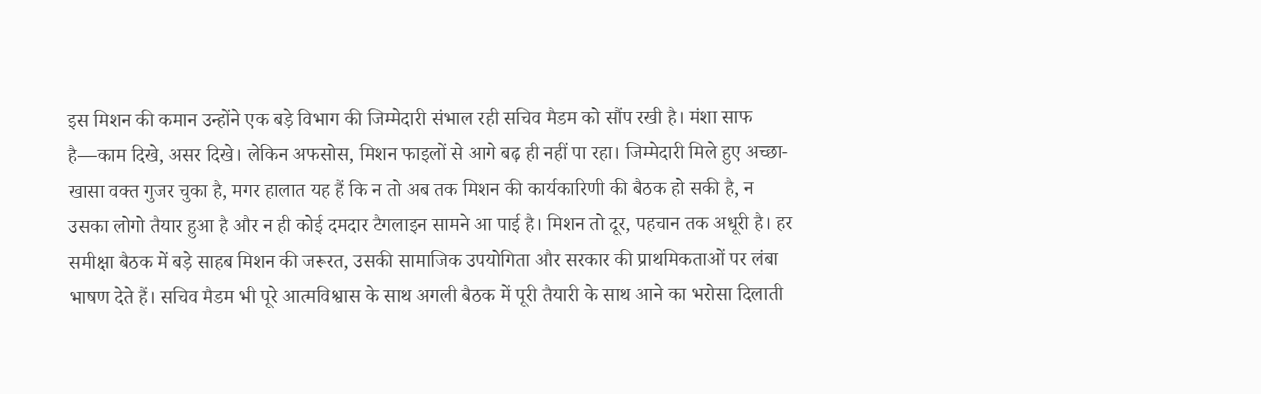इस मिशन की कमान उन्होंने एक बड़े विभाग की जिम्मेदारी संभाल रही सचिव मैडम को सौंप रखी है। मंशा साफ है—काम दिखे, असर दिखे। लेकिन अफसोस, मिशन फाइलों से आगे बढ़ ही नहीं पा रहा। जिम्मेदारी मिले हुए अच्छा-खासा वक्त गुजर चुका है, मगर हालात यह हैं कि न तो अब तक मिशन की कार्यकारिणी की बैठक हो सकी है, न उसका लोगो तैयार हुआ है और न ही कोई दमदार टैगलाइन सामने आ पाई है। मिशन तो दूर, पहचान तक अधूरी है। हर समीक्षा बैठक में बड़े साहब मिशन की जरूरत, उसकी सामाजिक उपयोगिता और सरकार की प्राथमिकताओं पर लंबा भाषण देते हैं। सचिव मैडम भी पूरे आत्मविश्वास के साथ अगली बैठक में पूरी तैयारी के साथ आने का भरोसा दिलाती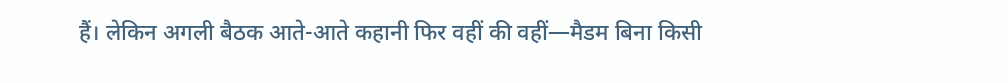हैं। लेकिन अगली बैठक आते-आते कहानी फिर वहीं की वहीं—मैडम बिना किसी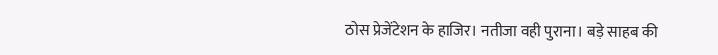ठोस प्रेजेंटेशन के हाजिर। नतीजा वही पुराना। बड़े साहब की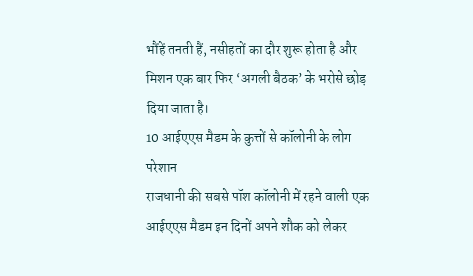भौंहें तनती हैं, नसीहतों का दौर शुरू होता है और मिशन एक बार फिर ‘अगली बैठक’ के भरोसे छोड़ दिया जाता है।
10 आईएएस मैडम के कुत्तों से कॉलोनी के लोग परेशान
राजधानी की सबसे पॉश कॉलोनी में रहने वाली एक आईएएस मैडम इन दिनों अपने शौक को लेकर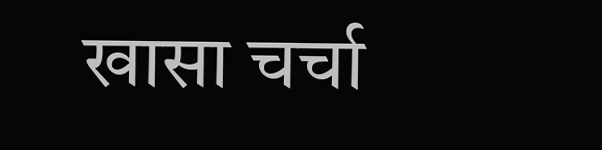खासा चर्चा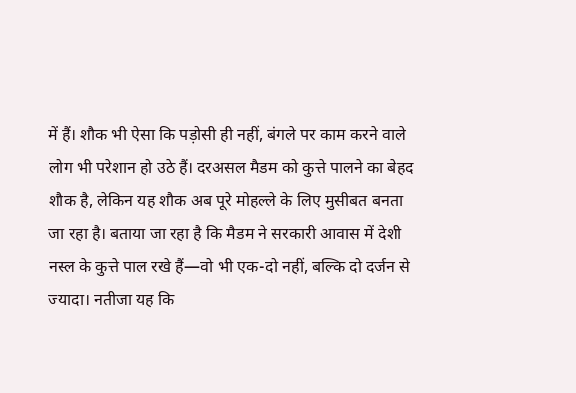में हैं। शौक भी ऐसा कि पड़ोसी ही नहीं, बंगले पर काम करने वाले लोग भी परेशान हो उठे हैं। दरअसल मैडम को कुत्ते पालने का बेहद शौक है, लेकिन यह शौक अब पूरे मोहल्ले के लिए मुसीबत बनता जा रहा है। बताया जा रहा है कि मैडम ने सरकारी आवास में देशी नस्ल के कुत्ते पाल रखे हैं—वो भी एक-दो नहीं, बल्कि दो दर्जन से ज्यादा। नतीजा यह कि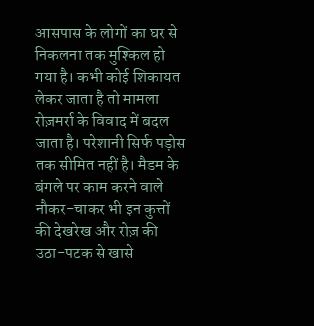आसपास के लोगों का घर से निकलना तक मुश्किल हो गया है। कभी कोई शिकायत लेकर जाता है तो मामला रोज़मर्रा के विवाद में बदल जाता है। परेशानी सिर्फ पड़ोस तक सीमित नहीं है। मैडम के बंगले पर काम करने वाले नौकर-चाकर भी इन कुत्तों की देखरेख और रोज़ की उठा-पटक से खासे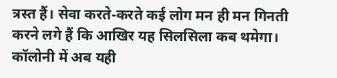त्रस्त हैं। सेवा करते-करते कई लोग मन ही मन गिनती करने लगे हैं कि आखिर यह सिलसिला कब थमेगा। कॉलोनी में अब यही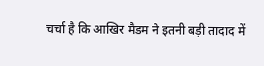चर्चा है कि आखिर मैडम ने इतनी बड़ी तादाद में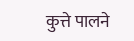कुत्ते पालने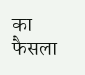का फैसला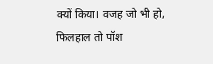क्यों किया। वजह जो भी हो, फिलहाल तो पॉश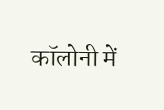कॉलोनी में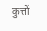कुत्तों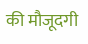की मौजूदगी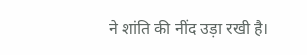ने शांति की नींद उड़ा रखी है।